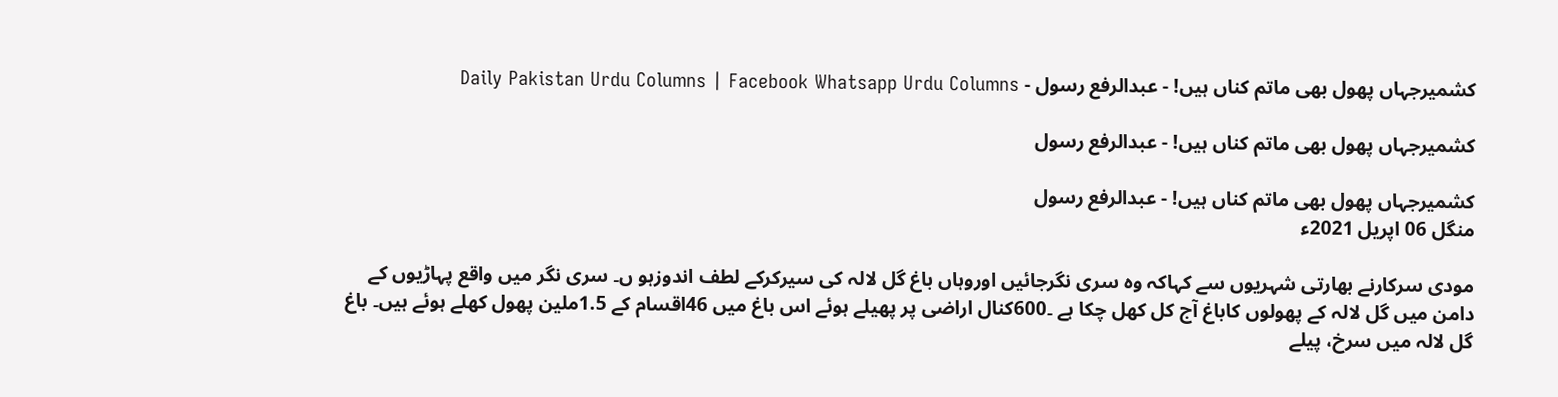کشمیرجہاں پھول بھی ماتم کناں ہیں! - عبدالرفع رسول - Daily Pakistan Urdu Columns | Facebook Whatsapp Urdu Columns

کشمیرجہاں پھول بھی ماتم کناں ہیں! - عبدالرفع رسول

کشمیرجہاں پھول بھی ماتم کناں ہیں! - عبدالرفع رسول
منگل 06 اپریل 2021ء

مودی سرکارنے بھارتی شہریوں سے کہاکہ وہ سری نگرجائیں اوروہاں باغ گل لالہ کی سیرکرکے لطف اندوزہو ں۔ سری نگر میں واقع پہاڑیوں کے دامن میں گل لالہ کے پھولوں کاباغ آج کل کھل چکا ہے ۔600کنال اراضی پر پھیلے ہوئے اس باغ میں 46اقسام کے 1.5ملین پھول کھلے ہوئے ہیں۔ باغ گل لالہ میں سرخ، پیلے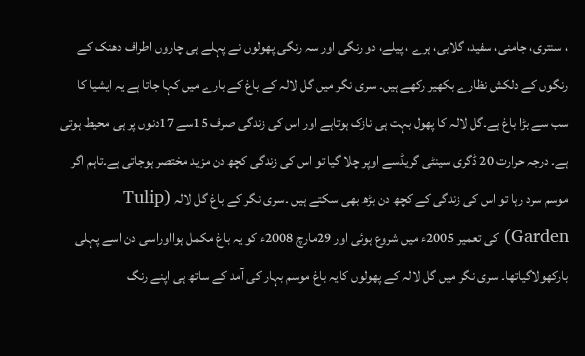، سنتری، جامنی، سفید، گلابی، ہرے ، پیلے، دو رنگی اور سہ رنگی پھولوں نے پہلے ہی چاروں اطراف دھنک کے رنگوں کے دلکش نظارے بکھیر رکھے ہیں۔ سری نگر میں گل لالہ کے باغ کے بارے میں کہا جاتا ہے یہ ایشیا کا سب سے بڑا باغ ہے۔گل لالہ کا پھول بہت ہی نازک ہوتاہے اور اس کی زندگی صرف 15سے 17دنوں پر ہی محیط ہوتی ہے۔ درجہ حرارت 20 ڈگری سینٹی گریڈسے اوپر چلا گیا تو اس کی زندگی کچھ دن مزید مختصر ہوجاتی ہے۔تاہم اگر موسم سرد رہا تو اس کی زندگی کے کچھ دن بڑھ بھی سکتے ہیں ۔سری نگر کے باغ گل لالہ (Tulip Garden) کی تعمیر 2005ء میں شروع ہوئی اور 29مارچ 2008ء کو یہ باغ مکمل ہوااوراسی دن اسے پہلی بارکھولاگیاتھا۔ سری نگر میں گل لالہ کے پھولوں کایہ باغ موسم بہار کی آمد کے ساتھ ہی اپنے رنگ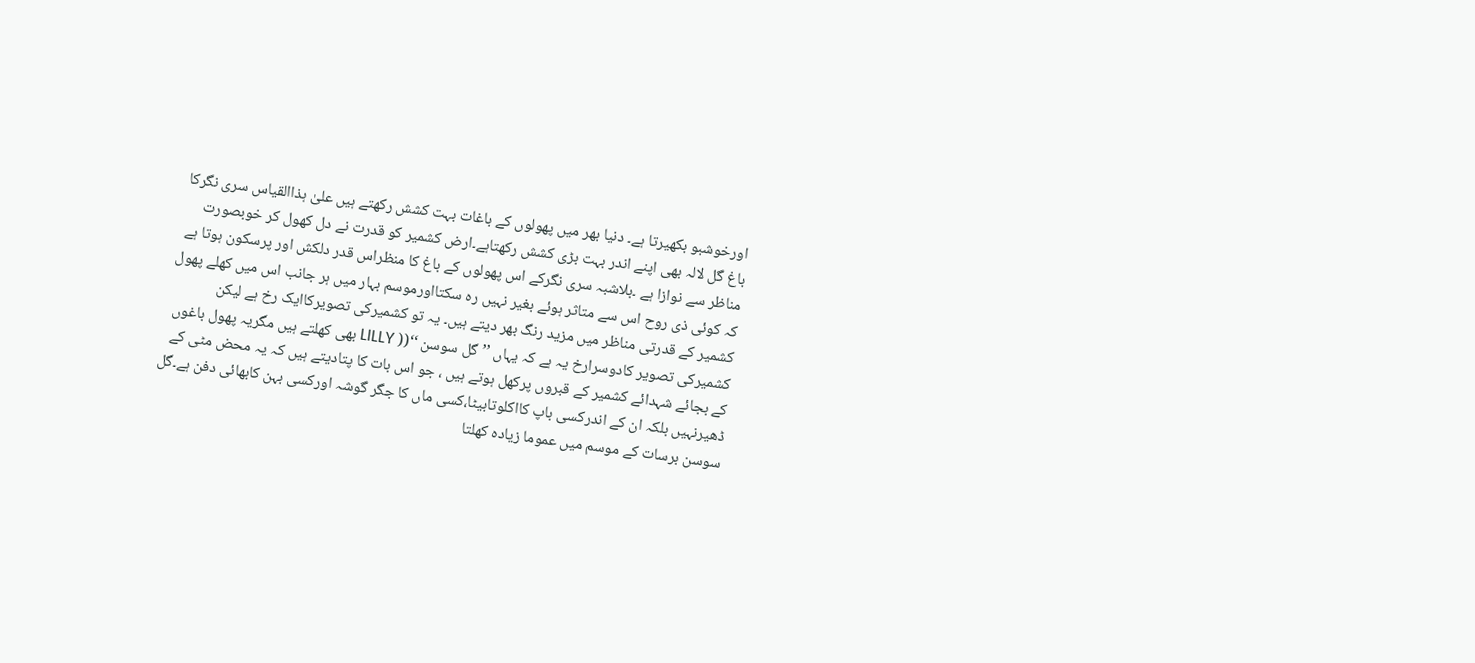اورخوشبو بکھیرتا ہے۔ دنیا بھر میں پھولوں کے باغات بہت کشش رکھتے ہیں علیٰ ہذاالقیاس سری نگرکا باغ گل لالہ بھی اپنے اندر بہت بڑی کشش رکھتاہے۔ارض کشمیر کو قدرت نے دل کھول کر خوبصورت مناظر سے نوازا ہے ۔بلاشبہ سری نگرکے اس پھولوں کے باغ کا منظراس قدر دلکش اور پرسکون ہوتا ہے کہ کوئی ذی روح اس سے متاثر ہوئے بغیر نہیں رہ سکتااورموسم بہار میں ہر جانب اس میں کھلے پھول کشمیر کے قدرتی مناظر میں مزید رنگ بھر دیتے ہیں۔ یہ تو کشمیرکی تصویرکاایک رخ ہے لیکن کشمیرکی تصویر کادوسرارخ یہ ہے کہ یہاں ’’گل سوسن ‘‘(( LILLY بھی کھلتے ہیں مگریہ پھول باغوں کے بجائے شہدائے کشمیر کے قبروں پرکھل ہوتے ہیں ، جو اس بات کا پتادیتے ہیں کہ یہ محض مٹی کے ڈھیرنہیں بلکہ ان کے اندرکسی باپ کااکلوتابیٹا،کسی ماں کا جگر گوشہ اورکسی بہن کابھائی دفن ہے۔گل سوسن برسات کے موسم میں عموما زیادہ کھلتا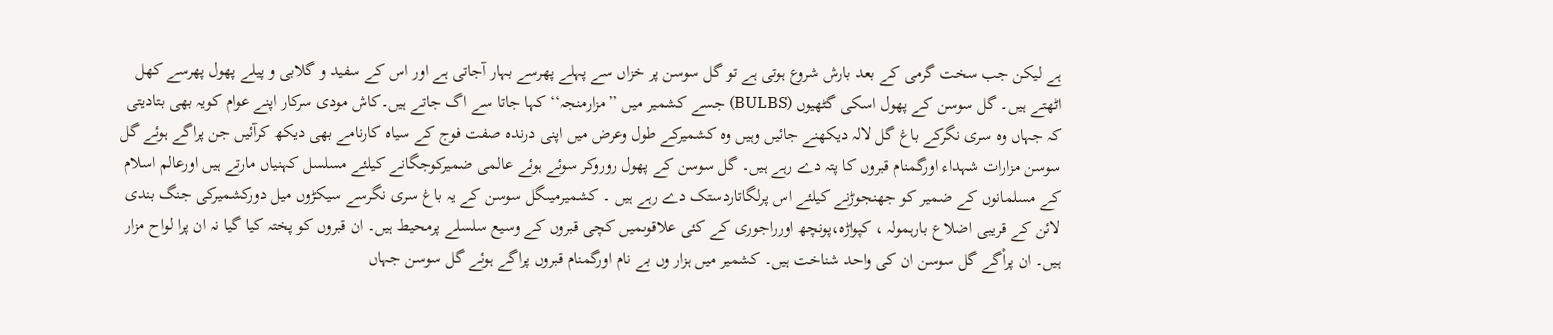ہے لیکن جب سخت گرمی کے بعد بارش شروع ہوتی ہے تو گل سوسن پر خزاں سے پہلے پھرسے بہار آجاتی ہے اور اس کے سفید و گلابی و پیلے پھول پھرسے کھل اٹھتے ہیں۔ گل سوسن کے پھول اسکی گٹھیوں (BULBS) جسے کشمیر میں ’’مزارمنجہ‘‘ کہا جاتا سے اگ جاتے ہیں۔کاش مودی سرکار اپنے عوام کویہ بھی بتادیتی کہ جہاں وہ سری نگرکے باغ گل لالہ دیکھنے جائیں وہیں وہ کشمیرکے طول وعرض میں اپنی درندہ صفت فوج کے سیاہ کارنامے بھی دیکھ کرآئیں جن پراگے ہوئے گل سوسن مزارات شہداء اورگمنام قبروں کا پتہ دے رہے ہیں۔ گل سوسن کے پھول روروکر سوئے ہوئے عالمی ضمیرکوجگانے کیلئے مسلسل کہنیاں مارتے ہیں اورعالم اسلام کے مسلمانوں کے ضمیر کو جھنجوڑنے کیلئے اس پرلگاتاردستک دے رہے ہیں ۔ کشمیرمیںگل سوسن کے یہ باغ سری نگرسے سیکڑوں میل دورکشمیرکی جنگ بندی لائن کے قریبی اضلاع بارہمولہ ، کپواڑہ،پونچھ اورراجوری کے کئی علاقوںمیں کچی قبروں کے وسیع سلسلے پرمحیط ہیں۔ ان قبروں کو پختہ کیا گیا نہ ان پرا لواح مزار ہیں۔ ان پراْگے گل سوسن ان کی واحد شناخت ہیں۔ کشمیر میں ہزار وں بے نام اورگمنام قبروں پراگے ہوئے گل سوسن جہاں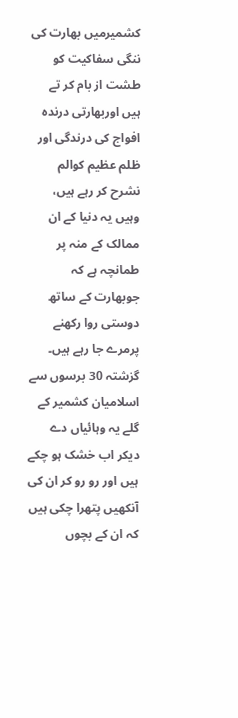کشمیرمیں بھارت کی ننگی سفاکیت کو طشت از بام کر تے ہیں اوربھارتی درندہ افواج کی درندگی اور ظلم عظیم کوالم نشرح کر رہے ہیں، وہیں یہ دنیا کے ان ممالک کے منہ پر طمانچہ ہے کہ جوبھارت کے ساتھ دوستی روا رکھنے پرمرے جا رہے ہیں۔ گزشتہ 30 برسوں سے اسلامیان کشمیر کے گلے یہ وہائیاں دے دیکر اب خشک ہو چکے ہیں اور رو رو کر ان کی آنکھیں پتھرا چکی ہیں کہ ان کے بچوں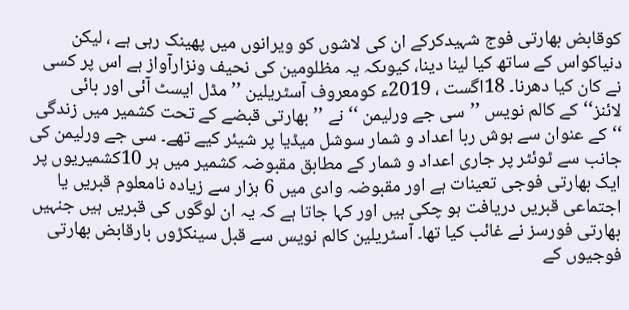کوقابض بھارتی فوج شہیدکرکے ان کی لاشوں کو ویرانوں میں پھینک رہی ہے ، لیکن دنیاکواس کے ساتھ کیا لینا دینا، کیوںکہ یہ مظلومین کی نحیف ونزارآواز ہے اس پر کسی نے کان کیا دھرنا۔ 18اگست ، 2019ء کومعروف آسٹریلین ’’مڈل ایسٹ آئی اور بائی لائنز‘‘کے کالم نویس ’’سی جے ورلیمن ‘‘ نے ’’بھارتی قبضے کے تحت کشمیر میں زندگی ‘‘کے عنوان سے ہوش ربا اعداد و شمار سوشل میڈیا پر شیئر کیے تھے۔ سی جے ورلیمن کی جانب سے ٹوئٹر پر جاری اعداد و شمار کے مطابق مقبوضہ کشمیر میں ہر 10کشمیریوں پر ایک بھارتی فوجی تعینات ہے اور مقبوضہ وادی میں 6 ہزار سے زیادہ نامعلوم قبریں یا اجتماعی قبریں دریافت ہو چکی ہیں اور کہا جاتا ہے کہ یہ ان لوگوں کی قبریں ہیں جنہیں بھارتی فورسز نے غائب کیا تھا۔ آسٹریلین کالم نویس سے قبل سینکڑوں بارقابض بھارتی فوجیوں کے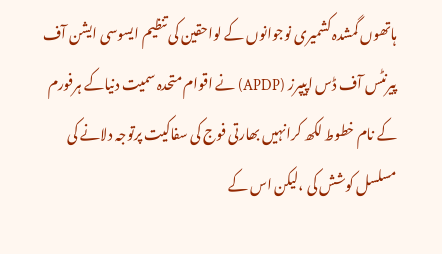ہاتھوں گمشدہ کشمیری نوجوانوں کے لواحقین کی تنظیم ایسوسی ایشن آف پیرنٹس آف ڈس اپیپرز (APDP) نے اقوام متحدہ سمیت دنیاکے ہرفورم کے نام خطوط لکھ کرانہیں بھارتی فوج کی سفاکیت پرتوجہ دلانے کی مسلسل کوشش کی ،لیکن اس کے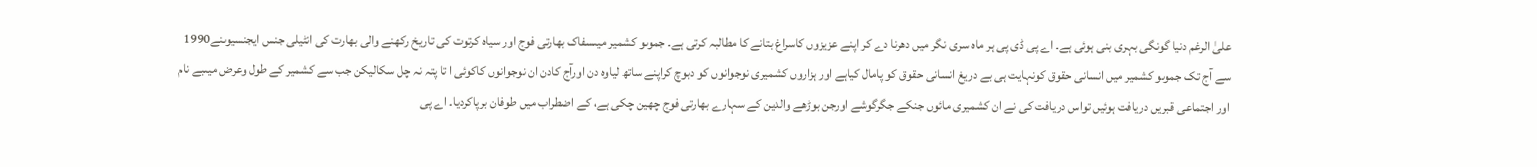علیٰ الرغم دنیا گونگی بہری بنی ہوئی ہے۔ اے پی ڈی پی ہر ماہ سری نگر میں دھرنا دے کر اپنے عزیزوں کاسراغ بتانے کا مطالبہ کرتی ہے۔ جموںو کشمیر میںسفاک بھارتی فوج اور سیاہ کرتوت کی تاریخ رکھنے والی بھارت کی انٹیلی جنس ایجنسیوںنے1990 سے آج تک جموںو کشمیر میں انسانی حقوق کونہایت ہی بے دریغ انسانی حقوق کو پامال کیاہے اور ہزاروں کشمیری نوجوانوں کو دبوچ کراپنے ساتھ لیاوہ دن اورآج کادن ان نوجوانوں کاکوئی ا تا پتہ نہ چل سکالیکن جب سے کشمیر کے طول وعرض میںبے نام اور اجتماعی قبریں دریافت ہوئیں تواس دریافت کی نے ان کشمیری مائوں جنکے جگرگوشے اورجن بوڑھے والدین کے سہارے بھارتی فوج چھین چکی ہے، کے اضطراب میں طوفان برپاکردیا۔ اے پی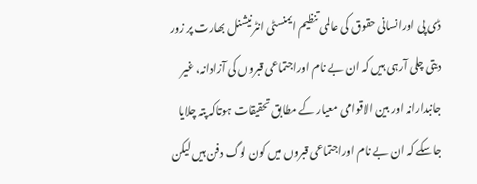ڈی پی اورانسانی حقوق کی عالمی تنظیم ایمنسٹی انٹرنیشنل بھارت پر زور دیتی چلی آرہی ہیں کہ ان بے نام اوراجتماعی قبروں کی آزادانہ، غیر جانبدارانہ اور بین الاقوامی معیار کے مطابق تحقیقات ہوتاکہ پتہ چلایا جاسکے کہ ان بے نام اوراجتماعی قبروں میں کون لوگ دفن ہیں لیکن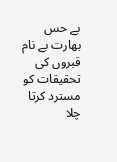بے حس بھارت بے نام قبروں کی تحقیقات کو مسترد کرتا چلا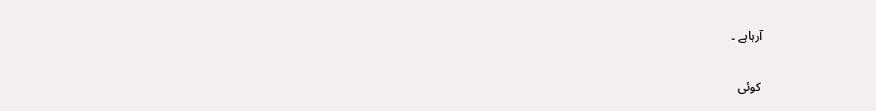آرہاہے ۔

کوئی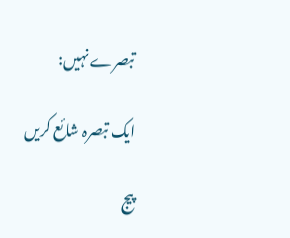تبصرے نہیں:

ایک تبصرہ شائع کریں

پیج